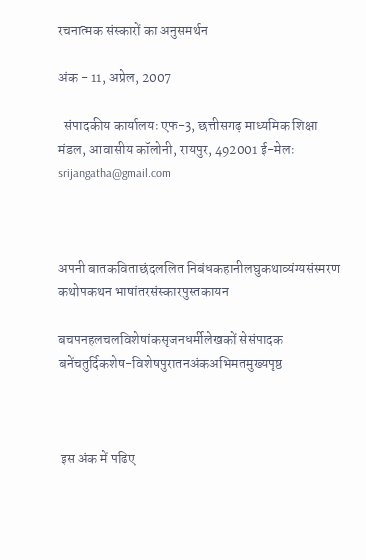रचनात्मक संस्कारों का अनुसमर्थन

अंक - 11, अप्रेल, 2007

  संपादकीय कार्यालयः एफ-3, छत्तीसगढ़ माध्यमिक शिक्षा मंडल, आवासीय कॉलोनी, रायपुर, 492001 ई-मेलः srijangatha@gmail.com



अपनी बातकविताछंदललित निबंधकहानीलघुकथाव्यंग्यसंस्मरण कथोपकथन भाषांतरसंस्कारपुस्तकायन

बचपनहलचलविशेषांकसृजनधर्मीलेखकों सेसंपादक बनेंचतुर्दिकशेष-विशेषपुरातनअंकअभिमतमुख्यपृष्ठ



 इस अंक में पढिए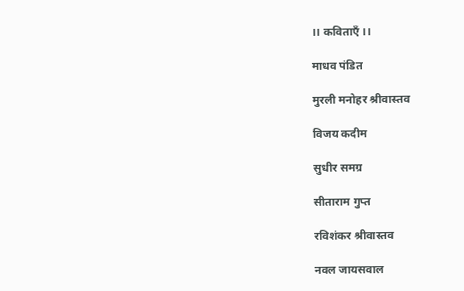।। कविताएँ ।।

माधव पंडित

मुरली मनोहर श्रीवास्तव

विजय कदीम

सुधीर समग्र

सीताराम गुप्त

रविशंकर श्रीवास्तव

नवल जायसवाल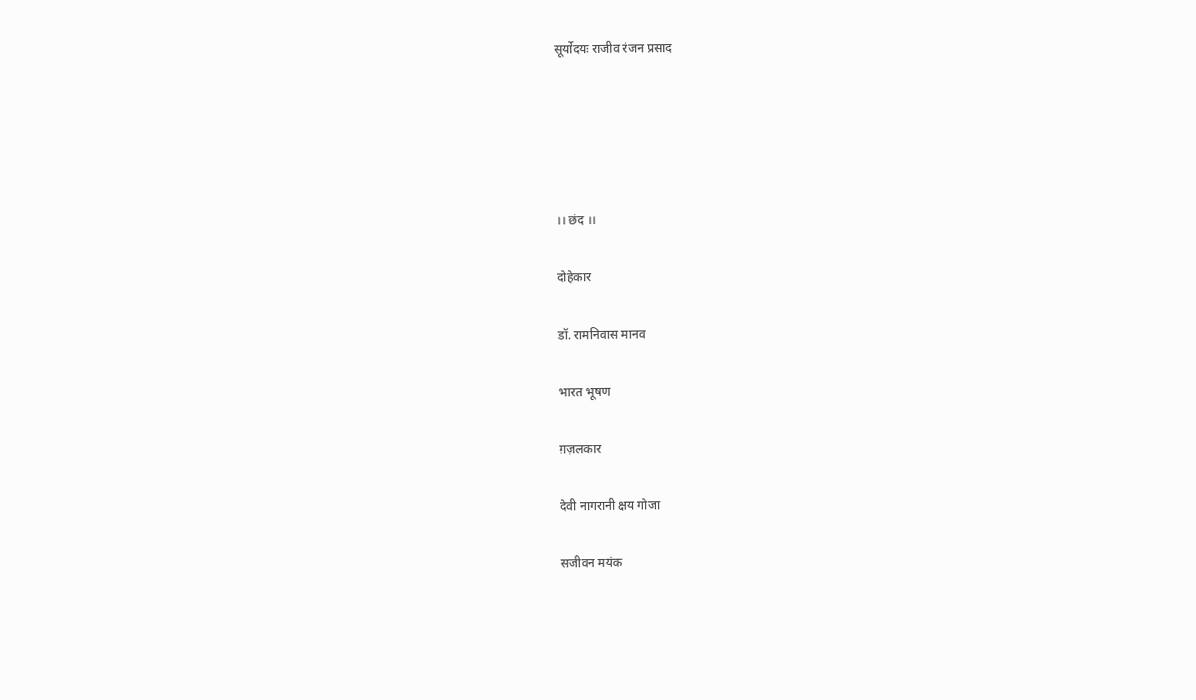सूर्योदयः राजीव रंजन प्रसाद





।। छंद ।।

दोहेकार

डॉ. रामनिवास मानव

भारत भूषण

ग़ज़लकार

देवी नागरानी क्षय गोजा

सजीवन मयंक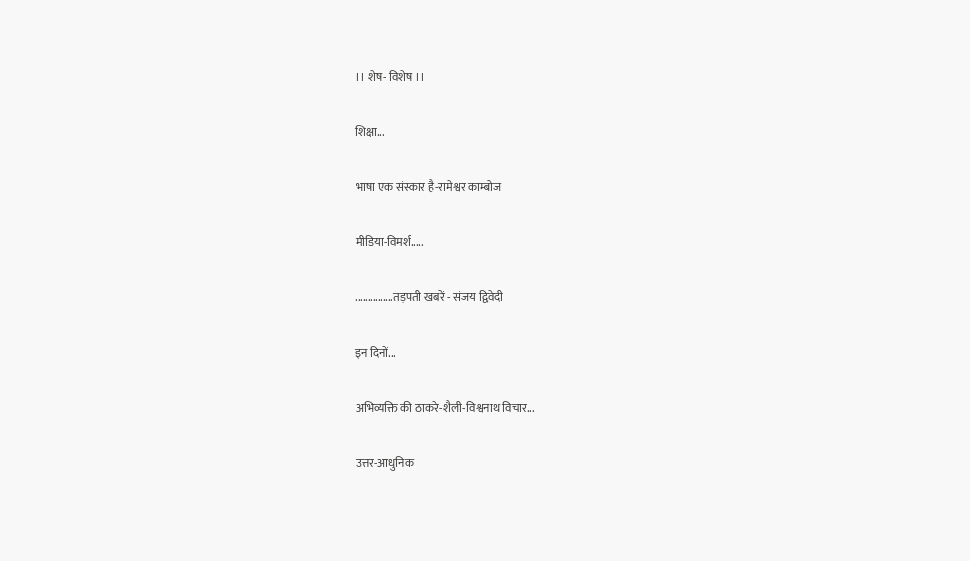।। शेष- विशेष ।।

शिक्षा...

भाषा एक संस्कार है-रामेश्वर काम्बोज

मीडिया-विमर्श.....

...............तड़पती खबरें - संजय द्विवेदी

इन दिनों...

अभिव्यक्ति की ठाकरे-शैली-विश्वनाथ विचार...

उत्तर-आधुनिक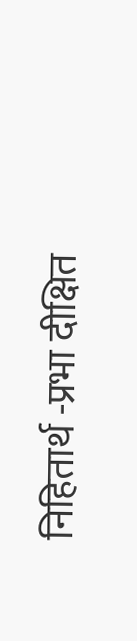निहितार्थ -प्रभा दीक्षित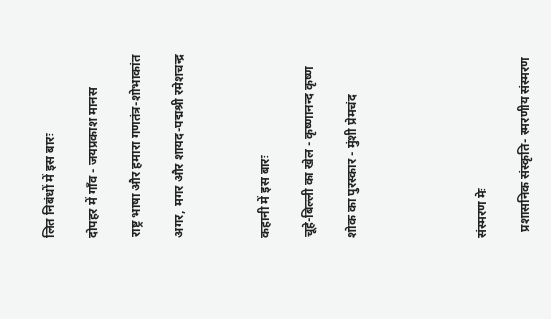लित निबंधों में इस बारः

दोपहर में गाँव - जयप्रकाश मानस

राष्ट्र भाषा और हमारा गणतंत्र-शोभाकांत

अगर, मगर और शायद-पद्मश्री रमेशचन्द्र



कहानी में इस बारः

चूहे-बिल्ली का खेल - कृष्णानन्द कृष्ण

शोक का पुरस्कार - मुंशी प्रेमचंद





संस्मरण मेः

  प्रशासनिक संस्कृति- स्मरणीय संस्मरण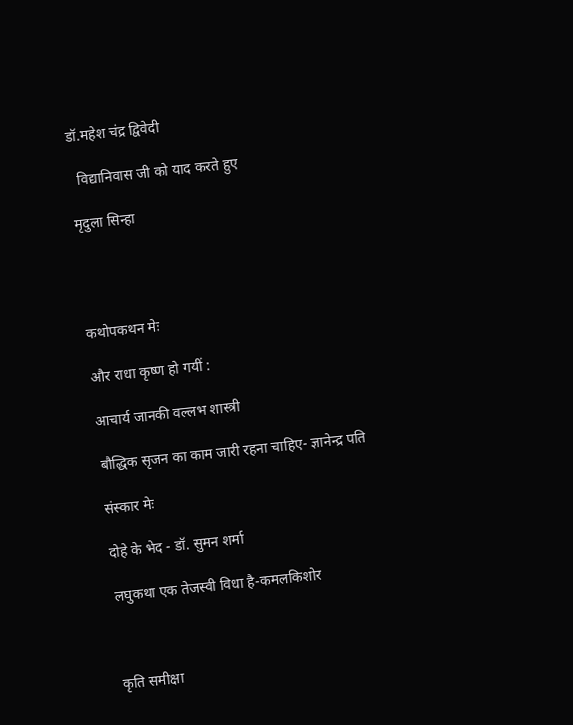डॉ.महेश चंद्र द्विवेदी

  विद्यानिवास जी को याद करते हुए

मृदुला सिन्हा




कथोपकथन मेः

और राधा कृष्ण हो गयीं :

आचार्य जानकी वल्लभ शास्त्री

बौद्धिक सृजन का काम जारी रहना चाहिए- ज्ञानेन्द्र पति

संस्कार मेः

दोहे के भेद - डॉ. सुमन शर्मा

लघुकथा एक तेजस्वी विधा है-कमलकिशोर



कृति समीक्षा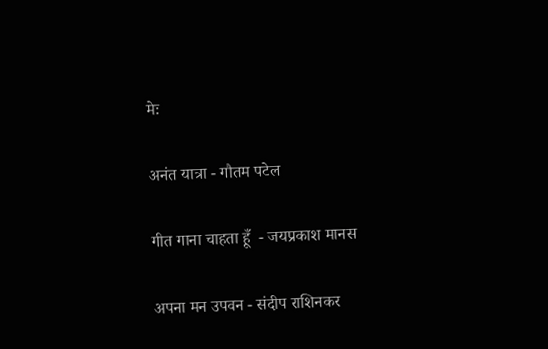मेः

अनंत यात्रा - गौतम पटेल

गीत गाना चाहता हूँ  - जयप्रकाश मानस

अपना मन उपवन - संदीप राशिनकर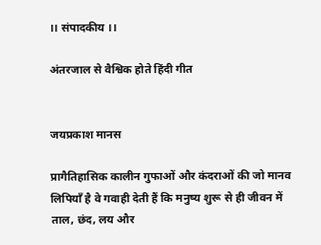।। संपादकीय ।।

अंतरजाल से वैश्विक होते हिंदी गीत


जयप्रकाश मानस

प्रागैतिहासिक कालीन गुफाओं और कंदराओं की जो मानव लिपियाँ है वे गवाही देती हैं कि मनुष्य शुरू से ही जीवन में ताल, छंद, लय और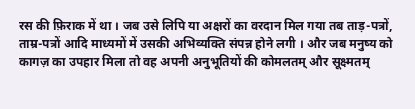रस की फ़िराक में था । जब उसे लिपि या अक्षरों का वरदान मिल गया तब ताड़-पत्रों, ताम्र-पत्रों आदि माध्यमों में उसकी अभिव्यक्ति संपन्न होने लगी । और जब मनुष्य को कागज़ का उपहार मिला तो वह अपनी अनुभूतियों की कोमलतम् और सूक्ष्मतम्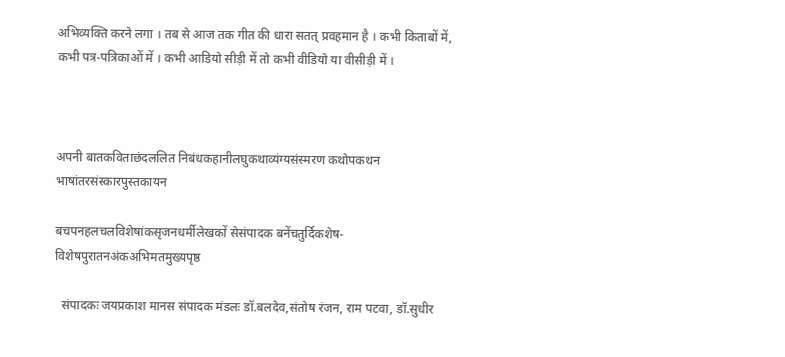अभिव्यक्ति करने लगा । तब से आज तक गीत की धारा सतत् प्रवहमान है । कभी किताबों में, कभी पत्र-पत्रिकाओं में । कभी आडियो सीड़ी में तो कभी वीडियो या वीसीड़ी में ।



अपनी बातकविताछंदललित निबंधकहानीलघुकथाव्यंग्यसंस्मरण कथोपकथन भाषांतरसंस्कारपुस्तकायन

बचपनहलचलविशेषांकसृजनधर्मीलेखकों सेसंपादक बनेंचतुर्दिकशेष-विशेषपुरातनअंकअभिमतमुख्यपृष्ठ

  संपादकः जयप्रकाश मानस संपादक मंडलः डॉ.बलदेव,संतोष रंजन, राम पटवा, डॉ.सुधीर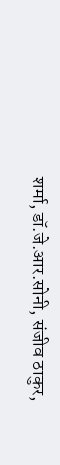शर्मा, डॉ.जे.आर.सोनी, संजीव ठाकुर,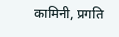कामिनी, प्रगति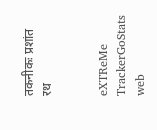तकनीकः प्रशांत रथ


eXTReMe TrackerGoStats web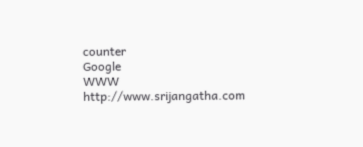counter
Google
WWW http://www.srijangatha.com